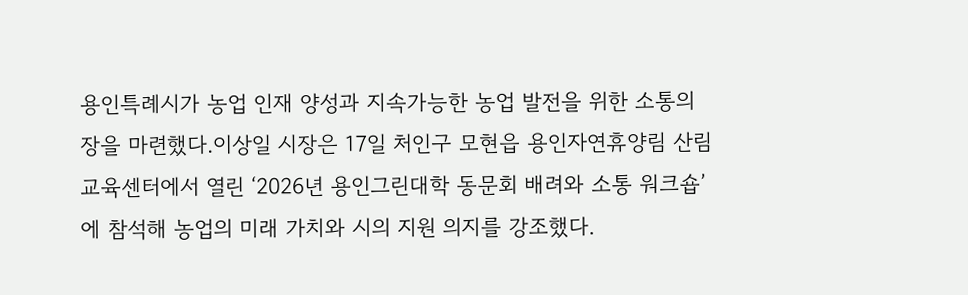용인특례시가 농업 인재 양성과 지속가능한 농업 발전을 위한 소통의 장을 마련했다.이상일 시장은 17일 처인구 모현읍 용인자연휴양림 산림교육센터에서 열린 ‘2026년 용인그린대학 동문회 배려와 소통 워크숍’에 참석해 농업의 미래 가치와 시의 지원 의지를 강조했다.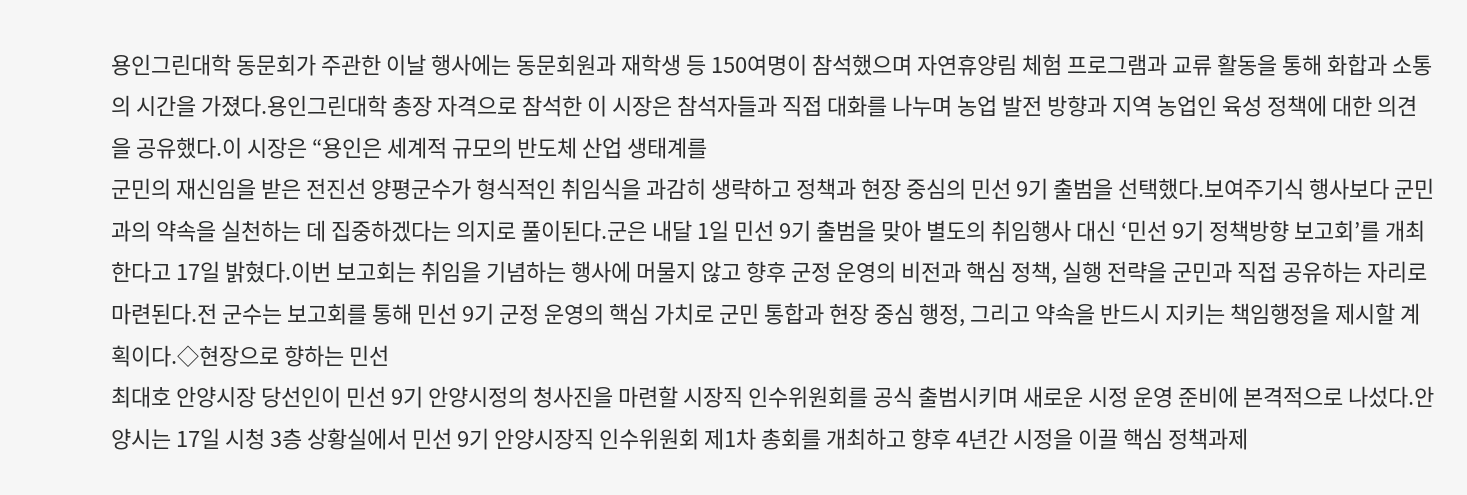용인그린대학 동문회가 주관한 이날 행사에는 동문회원과 재학생 등 150여명이 참석했으며 자연휴양림 체험 프로그램과 교류 활동을 통해 화합과 소통의 시간을 가졌다.용인그린대학 총장 자격으로 참석한 이 시장은 참석자들과 직접 대화를 나누며 농업 발전 방향과 지역 농업인 육성 정책에 대한 의견을 공유했다.이 시장은 “용인은 세계적 규모의 반도체 산업 생태계를
군민의 재신임을 받은 전진선 양평군수가 형식적인 취임식을 과감히 생략하고 정책과 현장 중심의 민선 9기 출범을 선택했다.보여주기식 행사보다 군민과의 약속을 실천하는 데 집중하겠다는 의지로 풀이된다.군은 내달 1일 민선 9기 출범을 맞아 별도의 취임행사 대신 ‘민선 9기 정책방향 보고회’를 개최한다고 17일 밝혔다.이번 보고회는 취임을 기념하는 행사에 머물지 않고 향후 군정 운영의 비전과 핵심 정책, 실행 전략을 군민과 직접 공유하는 자리로 마련된다.전 군수는 보고회를 통해 민선 9기 군정 운영의 핵심 가치로 군민 통합과 현장 중심 행정, 그리고 약속을 반드시 지키는 책임행정을 제시할 계획이다.◇현장으로 향하는 민선
최대호 안양시장 당선인이 민선 9기 안양시정의 청사진을 마련할 시장직 인수위원회를 공식 출범시키며 새로운 시정 운영 준비에 본격적으로 나섰다.안양시는 17일 시청 3층 상황실에서 민선 9기 안양시장직 인수위원회 제1차 총회를 개최하고 향후 4년간 시정을 이끌 핵심 정책과제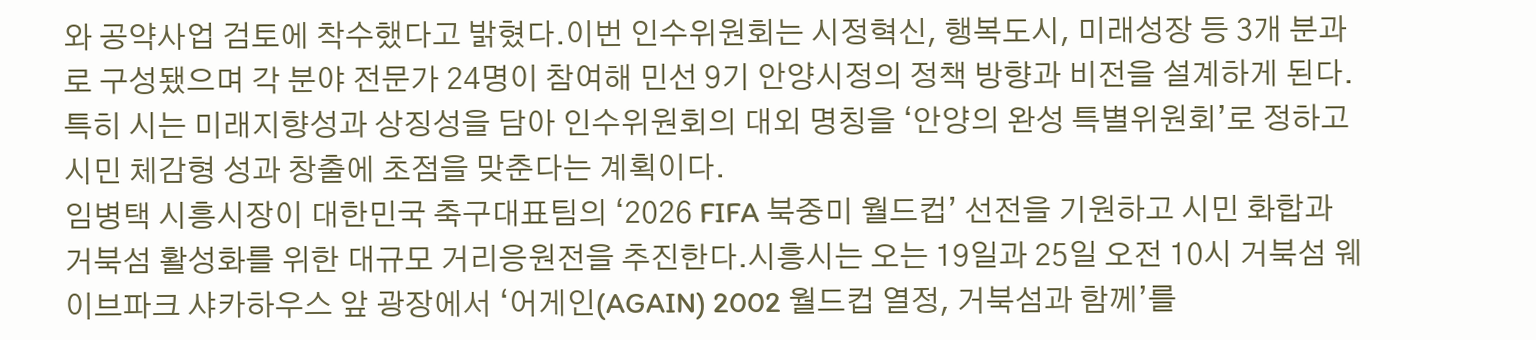와 공약사업 검토에 착수했다고 밝혔다.이번 인수위원회는 시정혁신, 행복도시, 미래성장 등 3개 분과로 구성됐으며 각 분야 전문가 24명이 참여해 민선 9기 안양시정의 정책 방향과 비전을 설계하게 된다.특히 시는 미래지향성과 상징성을 담아 인수위원회의 대외 명칭을 ‘안양의 완성 특별위원회’로 정하고 시민 체감형 성과 창출에 초점을 맞춘다는 계획이다.
임병택 시흥시장이 대한민국 축구대표팀의 ‘2026 FIFA 북중미 월드컵’ 선전을 기원하고 시민 화합과 거북섬 활성화를 위한 대규모 거리응원전을 추진한다.시흥시는 오는 19일과 25일 오전 10시 거북섬 웨이브파크 샤카하우스 앞 광장에서 ‘어게인(AGAIN) 2002 월드컵 열정, 거북섬과 함께’를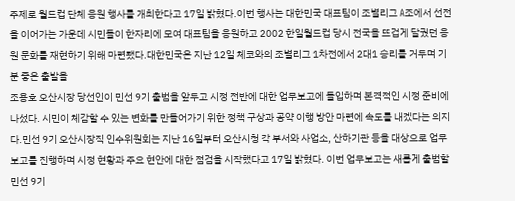주제로 월드컵 단체 응원 행사를 개최한다고 17일 밝혔다.이번 행사는 대한민국 대표팀이 조별리그 A조에서 선전을 이어가는 가운데 시민들이 한자리에 모여 대표팀을 응원하고 2002 한일월드컵 당시 전국을 뜨겁게 달궜던 응원 문화를 재현하기 위해 마련됐다.대한민국은 지난 12일 체코와의 조별리그 1차전에서 2대1 승리를 거두며 기분 좋은 출발을
조용호 오산시장 당선인이 민선 9기 출범을 앞두고 시정 전반에 대한 업무보고에 돌입하며 본격적인 시정 준비에 나섰다. 시민이 체감할 수 있는 변화를 만들어가기 위한 정책 구상과 공약 이행 방안 마련에 속도를 내겠다는 의지다.민선 9기 오산시장직 인수위원회는 지난 16일부터 오산시청 각 부서와 사업소, 산하기관 등을 대상으로 업무보고를 진행하며 시정 현황과 주요 현안에 대한 점검을 시작했다고 17일 밝혔다. 이번 업무보고는 새롭게 출범할 민선 9기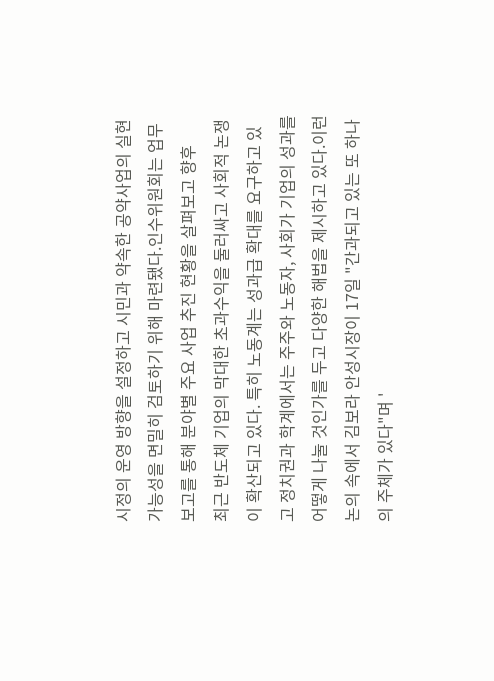시정의 운영 방향을 설정하고 시민과 약속한 공약사업의 실현 가능성을 면밀히 검토하기 위해 마련됐다.인수위원회는 업무보고를 통해 분야별 주요 사업 추진 현황을 살펴보고 향후
최근 반도체 기업의 막대한 초과수익을 둘러싸고 사회적 논쟁이 확산되고 있다. 특히 노동계는 성과급 확대를 요구하고 있고 정치권과 학계에서는 주주와 노동자, 사회가 기업의 성과를 어떻게 나눌 것인가를 두고 다양한 해법을 제시하고 있다.이런 논의 속에서 김보라 안성시장이 17일 "간과되고 있는 또 하나의 주체가 있다"며 '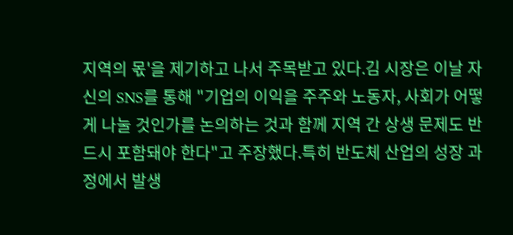지역의 몫'을 제기하고 나서 주목받고 있다.김 시장은 이날 자신의 SNS를 통해 "기업의 이익을 주주와 노동자, 사회가 어떻게 나눌 것인가를 논의하는 것과 함께 지역 간 상생 문제도 반드시 포함돼야 한다"고 주장했다.특히 반도체 산업의 성장 과정에서 발생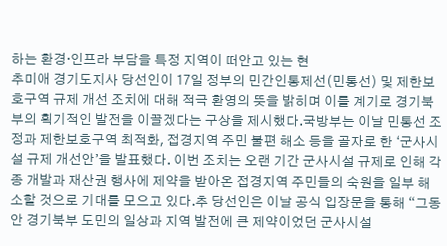하는 환경·인프라 부담을 특정 지역이 떠안고 있는 현
추미애 경기도지사 당선인이 17일 정부의 민간인통제선(민통선) 및 제한보호구역 규제 개선 조치에 대해 적극 환영의 뜻을 밝히며 이를 계기로 경기북부의 획기적인 발전을 이끌겠다는 구상을 제시했다.국방부는 이날 민통선 조정과 제한보호구역 최적화, 접경지역 주민 불편 해소 등을 골자로 한 ‘군사시설 규제 개선안’을 발표했다. 이번 조치는 오랜 기간 군사시설 규제로 인해 각종 개발과 재산권 행사에 제약을 받아온 접경지역 주민들의 숙원을 일부 해소할 것으로 기대를 모으고 있다.추 당선인은 이날 공식 입장문을 통해 “그동안 경기북부 도민의 일상과 지역 발전에 큰 제약이었던 군사시설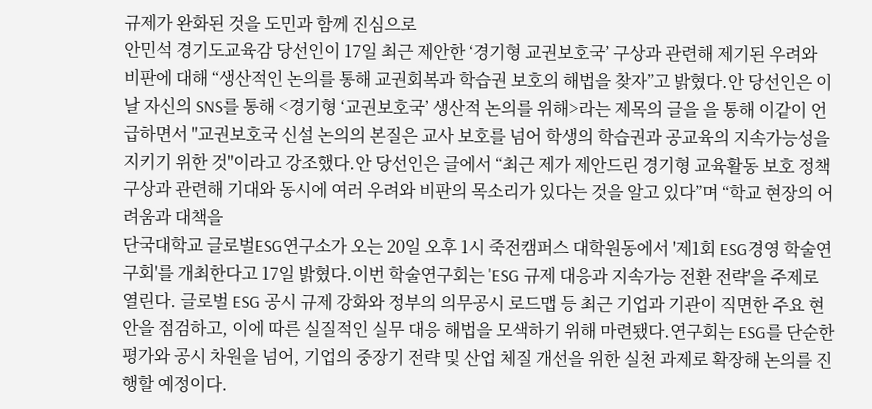규제가 완화된 것을 도민과 함께 진심으로
안민석 경기도교육감 당선인이 17일 최근 제안한 ‘경기형 교권보호국’ 구상과 관련해 제기된 우려와 비판에 대해 “생산적인 논의를 통해 교권회복과 학습권 보호의 해법을 찾자”고 밝혔다.안 당선인은 이날 자신의 SNS를 통해 <경기형 ‘교권보호국’ 생산적 논의를 위해>라는 제목의 글을 을 통해 이같이 언급하면서 "교권보호국 신설 논의의 본질은 교사 보호를 넘어 학생의 학습권과 공교육의 지속가능성을 지키기 위한 것"이라고 강조했다.안 당선인은 글에서 “최근 제가 제안드린 경기형 교육활동 보호 정책 구상과 관련해 기대와 동시에 여러 우려와 비판의 목소리가 있다는 것을 알고 있다”며 “학교 현장의 어려움과 대책을
단국대학교 글로벌ESG연구소가 오는 20일 오후 1시 죽전캠퍼스 대학원동에서 '제1회 ESG경영 학술연구회'를 개최한다고 17일 밝혔다.이번 학술연구회는 'ESG 규제 대응과 지속가능 전환 전략'을 주제로 열린다. 글로벌 ESG 공시 규제 강화와 정부의 의무공시 로드맵 등 최근 기업과 기관이 직면한 주요 현안을 점검하고, 이에 따른 실질적인 실무 대응 해법을 모색하기 위해 마련됐다.연구회는 ESG를 단순한 평가와 공시 차원을 넘어, 기업의 중장기 전략 및 산업 체질 개선을 위한 실천 과제로 확장해 논의를 진행할 예정이다.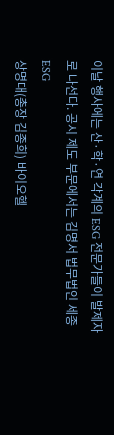이날 행사에는 산·학·연 각계의 ESG 전문가들이 발제자로 나선다. 공시 제도 부문에서는 김명서 법무법인 세종 ESG
상명대(총장 김종희) 바이오헬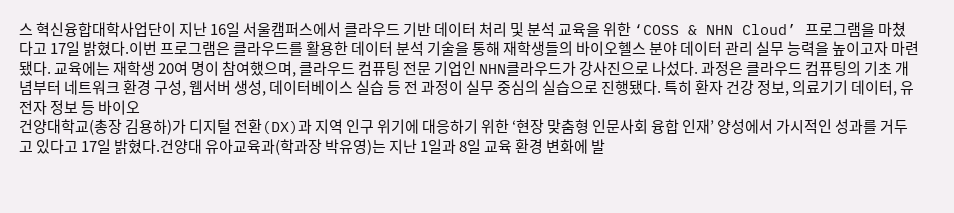스 혁신융합대학사업단이 지난 16일 서울캠퍼스에서 클라우드 기반 데이터 처리 및 분석 교육을 위한 ‘COSS & NHN Cloud’ 프로그램을 마쳤다고 17일 밝혔다.이번 프로그램은 클라우드를 활용한 데이터 분석 기술을 통해 재학생들의 바이오헬스 분야 데이터 관리 실무 능력을 높이고자 마련됐다. 교육에는 재학생 20여 명이 참여했으며, 클라우드 컴퓨팅 전문 기업인 NHN클라우드가 강사진으로 나섰다. 과정은 클라우드 컴퓨팅의 기초 개념부터 네트워크 환경 구성, 웹서버 생성, 데이터베이스 실습 등 전 과정이 실무 중심의 실습으로 진행됐다. 특히 환자 건강 정보, 의료기기 데이터, 유전자 정보 등 바이오
건양대학교(총장 김용하)가 디지털 전환(DX)과 지역 인구 위기에 대응하기 위한 ‘현장 맞춤형 인문사회 융합 인재’ 양성에서 가시적인 성과를 거두고 있다고 17일 밝혔다.건양대 유아교육과(학과장 박유영)는 지난 1일과 8일 교육 환경 변화에 발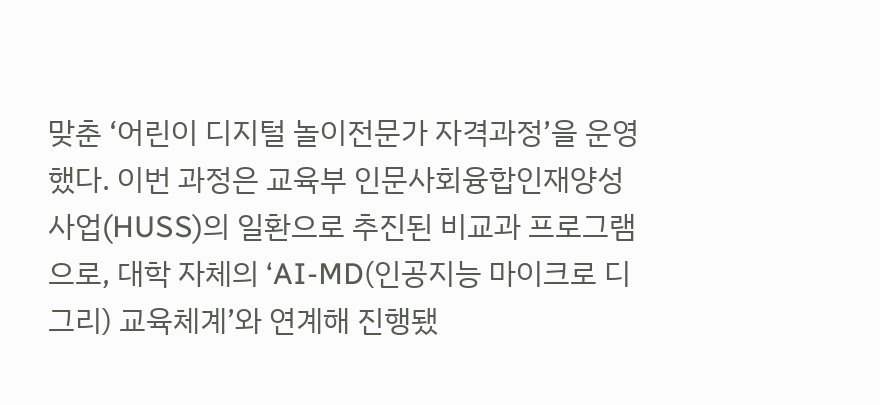맞춘 ‘어린이 디지털 놀이전문가 자격과정’을 운영했다. 이번 과정은 교육부 인문사회융합인재양성사업(HUSS)의 일환으로 추진된 비교과 프로그램으로, 대학 자체의 ‘AI-MD(인공지능 마이크로 디그리) 교육체계’와 연계해 진행됐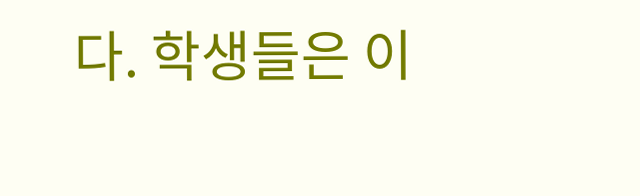다. 학생들은 이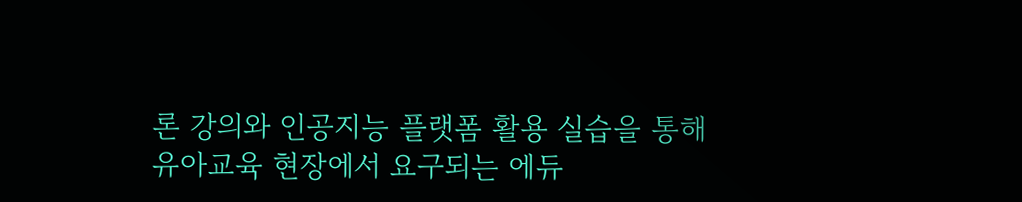론 강의와 인공지능 플랫폼 활용 실습을 통해 유아교육 현장에서 요구되는 에듀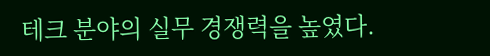테크 분야의 실무 경쟁력을 높였다.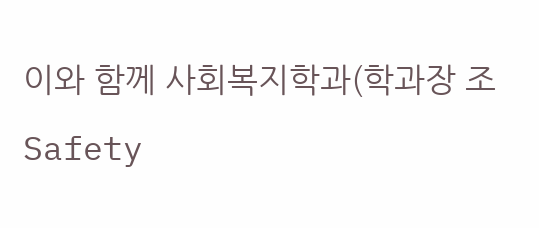이와 함께 사회복지학과(학과장 조
Safety